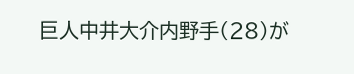巨人中井大介内野手(28)が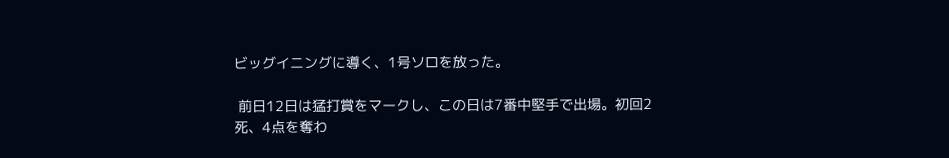ビッグイニングに導く、1号ソロを放った。

 前日12日は猛打賞をマークし、この日は7番中堅手で出場。初回2死、4点を奪わ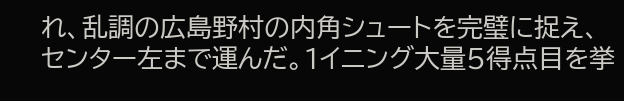れ、乱調の広島野村の内角シュートを完璧に捉え、センター左まで運んだ。1イニング大量5得点目を挙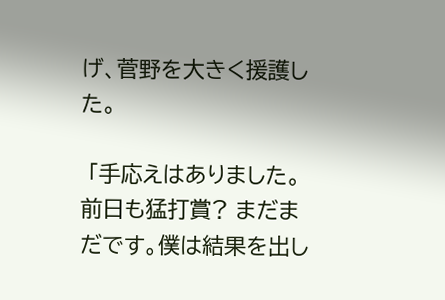げ、菅野を大きく援護した。

 「手応えはありました。前日も猛打賞? まだまだです。僕は結果を出し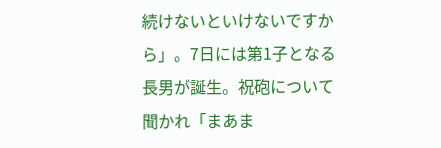続けないといけないですから」。7日には第1子となる長男が誕生。祝砲について聞かれ「まあま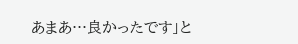あまあ…良かったです」と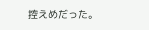控えめだった。